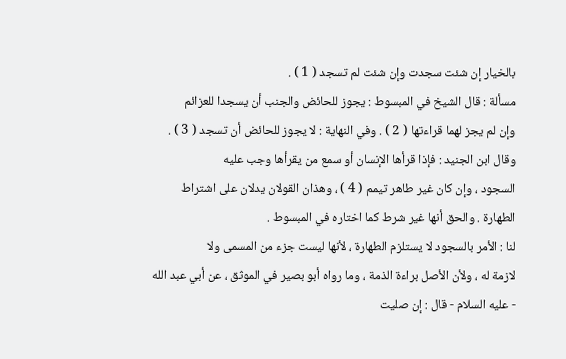بالخيار إن شئت سجدت وإن شئت لم تسجد ( 1 ) .
مسألة : قال الشيخ في المبسوط : يجوز للحائض والجنب أن يسجدا للعزائم
وإن لم يجز لهما قراءتها ( 2 ) . وفي النهاية : لا يجوز للحائض أن تسجد ( 3 ) .
وقال ابن الجنيد : فإذا قرأها الإنسان أو سمع من يقرأها وجب عليه
السجود ، وإن كان غير طاهر تيمم ( 4 ) ، وهذان القولان يدلان على اشتراط
الطهارة . والحق أنها غير شرط كما اختاره في المبسوط .
لنا : الأمر بالسجود لا يستلزم الطهارة ، لأنها ليست جزء من المسمى ولا
لازمة له ، ولأن الأصل براءة الذمة ، وما رواه أبو بصير في الموثق ، عن أبي عبد الله
- عليه السلام - قال : إن صليت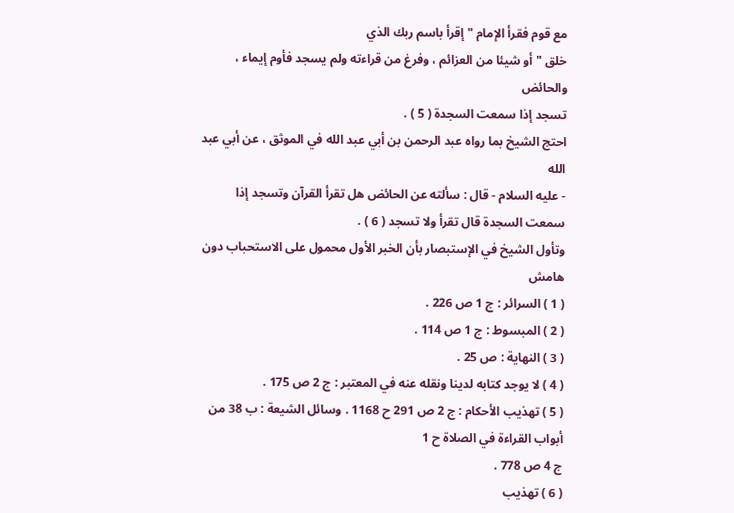مع قوم فقرأ الإمام " إقرأ باسم ربك الذي
خلق " أو شيئا من العزائم ، وفرغ من قراءته ولم يسجد فأوم إيماء ، والحائض
تسجد إذا سمعت السجدة ( 5 ) .
احتج الشيخ بما رواه عبد الرحمن بن أبي عبد الله في الموثق ، عن أبي عبد الله
- عليه السلام - قال : سألته عن الحائض هل تقرأ القرآن وتسجد إذا
سمعت السجدة قال تقرأ ولا تسجد ( 6 ) .
وتأول الشيخ في الإستبصار بأن الخبر الأول محمول على الاستحباب دون
هامش
( 1 ) السرائر : ج 1 ص 226 .
( 2 ) المبسوط : ج 1 ص 114 .
( 3 ) النهاية : ص 25 .
( 4 ) لا يوجد كتابه لدينا ونقله عنه في المعتبر : ج 2 ص 175 .
( 5 ) تهذيب الأحكام : ج 2 ص 291 ح 1168 . وسائل الشيعة : ب 38 من أبواب القراءة في الصلاة ح 1
ج 4 ص 778 .
( 6 ) تهذيب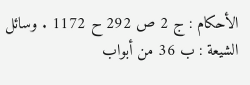الأحكام : ج 2 ص 292 ح 1172 . وسائل الشيعة : ب 36 من أبواب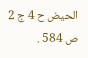الحيض ح 4 ج 2
ص 584 .